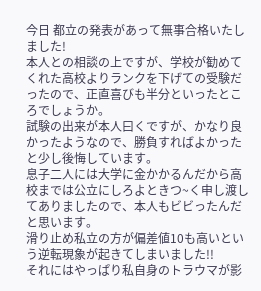今日 都立の発表があって無事合格いたしました!
本人との相談の上ですが、学校が勧めてくれた高校よりランクを下げての受験だったので、正直喜びも半分といったところでしょうか。
試験の出来が本人曰くですが、かなり良かったようなので、勝負すればよかったと少し後悔しています。
息子二人には大学に金かかるんだから高校までは公立にしろよときつ~く申し渡してありましたので、本人もビビったんだと思います。
滑り止め私立の方が偏差値10も高いという逆転現象が起きてしまいました!!
それにはやっぱり私自身のトラウマが影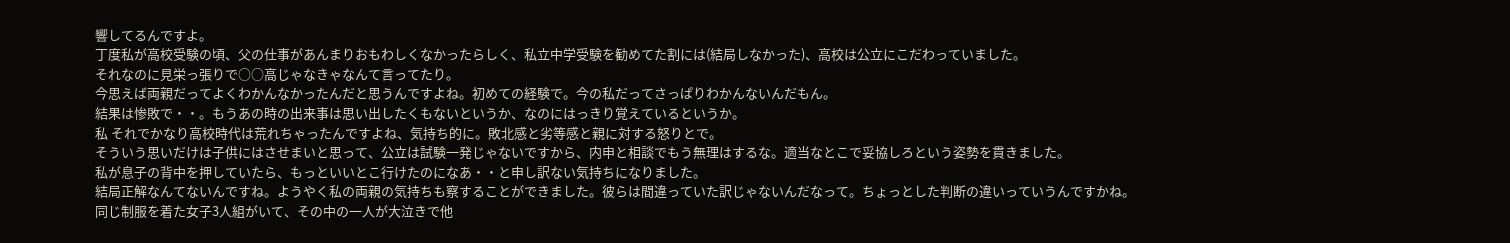響してるんですよ。
丁度私が高校受験の頃、父の仕事があんまりおもわしくなかったらしく、私立中学受験を勧めてた割には(結局しなかった)、高校は公立にこだわっていました。
それなのに見栄っ張りで○○高じゃなきゃなんて言ってたり。
今思えば両親だってよくわかんなかったんだと思うんですよね。初めての経験で。今の私だってさっぱりわかんないんだもん。
結果は惨敗で・・。もうあの時の出来事は思い出したくもないというか、なのにはっきり覚えているというか。
私 それでかなり高校時代は荒れちゃったんですよね、気持ち的に。敗北感と劣等感と親に対する怒りとで。
そういう思いだけは子供にはさせまいと思って、公立は試験一発じゃないですから、内申と相談でもう無理はするな。適当なとこで妥協しろという姿勢を貫きました。
私が息子の背中を押していたら、もっといいとこ行けたのになあ・・と申し訳ない気持ちになりました。
結局正解なんてないんですね。ようやく私の両親の気持ちも察することができました。彼らは間違っていた訳じゃないんだなって。ちょっとした判断の違いっていうんですかね。
同じ制服を着た女子3人組がいて、その中の一人が大泣きで他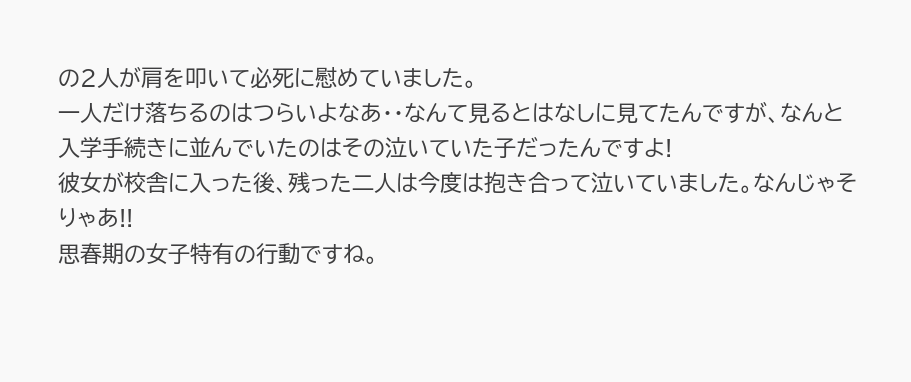の2人が肩を叩いて必死に慰めていました。
一人だけ落ちるのはつらいよなあ・・なんて見るとはなしに見てたんですが、なんと入学手続きに並んでいたのはその泣いていた子だったんですよ!
彼女が校舎に入った後、残った二人は今度は抱き合って泣いていました。なんじゃそりゃあ!!
思春期の女子特有の行動ですね。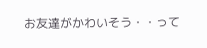お友達がかわいそう・・って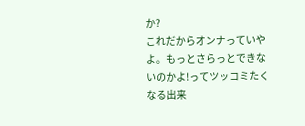か?
これだからオンナっていやよ。もっとさらっとできないのかよ!ってツッコミたくなる出来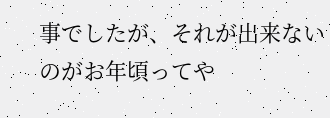事でしたが、それが出来ないのがお年頃ってや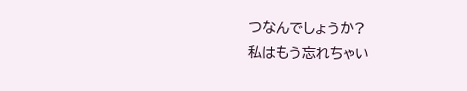つなんでしょうか?
私はもう忘れちゃい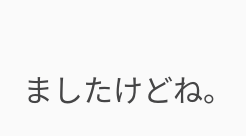ましたけどね。